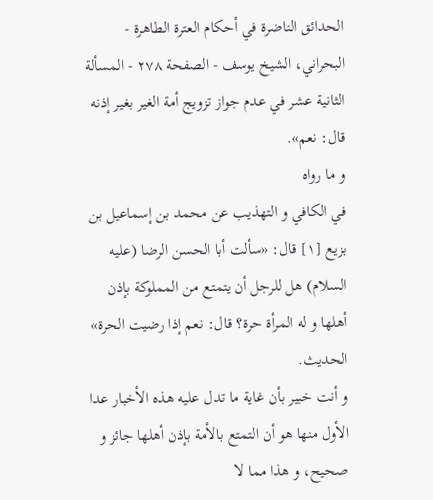الحدائق الناضرة في أحكام العترة الطاهرة - البحراني، الشيخ يوسف - الصفحة ٢٧٨ - المسألة الثانية عشر في عدم جواز تزويج أمة الغير بغير إذنه
قال: نعم».
و ما رواه
في الكافي و التهذيب عن محمد بن إسماعيل بن بزيع [١] قال: «سألت أبا الحسن الرضا (عليه السلام) هل للرجل أن يتمتع من المملوكة بإذن أهلها و له المرأة حرة؟ قال: نعم إذا رضيت الحرة» الحديث.
و أنت خبير بأن غاية ما تدل عليه هذه الأخبار عدا الأول منها هو أن التمتع بالأمة بإذن أهلها جائز و صحيح، و هذا مما لا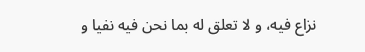نزاع فيه، و لا تعلق له بما نحن فيه نفيا و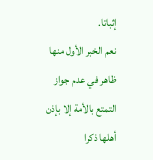إثباتا.
نعم الخبر الأول منها ظاهر في عدم جواز التمتع بالأمة إلا بإذن أهلها ذكرا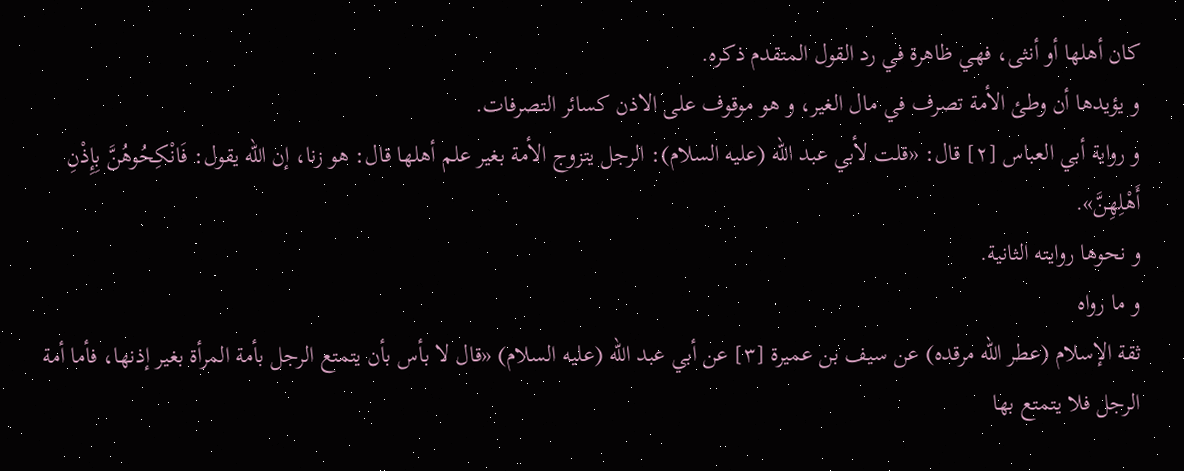كان أهلها أو أنثى، فهي ظاهرة في رد القول المتقدم ذكره.
و يؤيدها أن وطئ الأمة تصرف في مال الغير، و هو موقوف على الاذن كسائر التصرفات.
و رواية أبي العباس [٢] قال: «قلت لأبي عبد الله (عليه السلام): الرجل يتزوج الأمة بغير علم أهلها قال: هو زنا، إن الله يقول: فَانْكِحُوهُنَّ بِإِذْنِ أَهْلِهِنَّ».
و نحوها روايته الثانية.
و ما رواه
ثقة الإسلام (عطر الله مرقده) عن سيف بن عميرة [٣] عن أبي عبد الله (عليه السلام) «قال لا بأس بأن يتمتع الرجل بأمة المرأة بغير إذنها، فأما أمة الرجل فلا يتمتع بها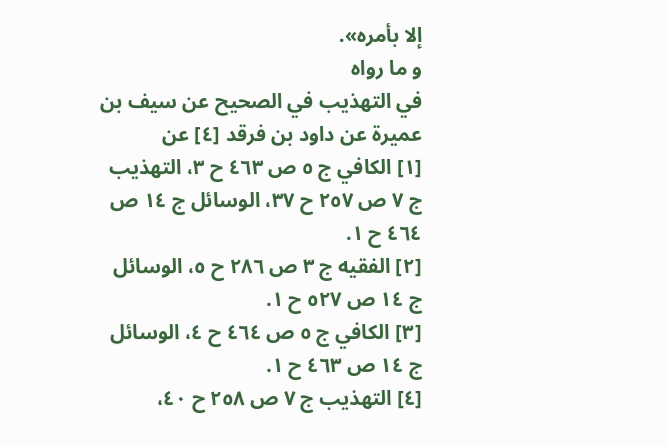إلا بأمره».
و ما رواه
في التهذيب في الصحيح عن سيف بن عميرة عن داود بن فرقد [٤] عن
[١] الكافي ج ٥ ص ٤٦٣ ح ٣، التهذيب ج ٧ ص ٢٥٧ ح ٣٧، الوسائل ج ١٤ ص ٤٦٤ ح ١.
[٢] الفقيه ج ٣ ص ٢٨٦ ح ٥، الوسائل ج ١٤ ص ٥٢٧ ح ١.
[٣] الكافي ج ٥ ص ٤٦٤ ح ٤، الوسائل ج ١٤ ص ٤٦٣ ح ١.
[٤] التهذيب ج ٧ ص ٢٥٨ ح ٤٠،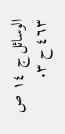الوسائل ج ١٤ ص ٤٦٣ ح ٣.